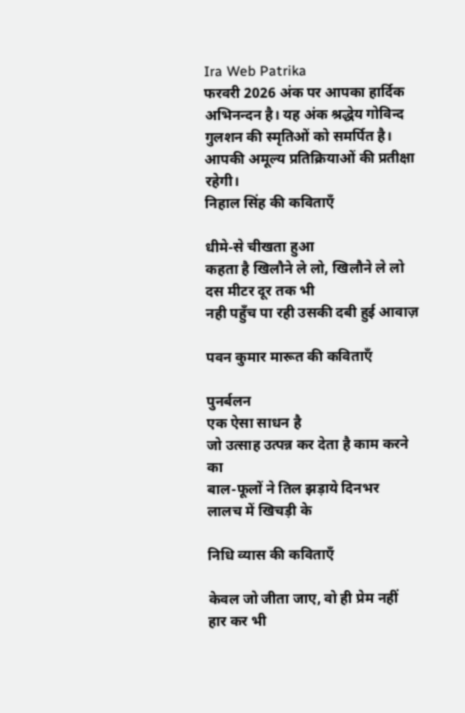Ira Web Patrika
फरवरी 2026 अंक पर आपका हार्दिक अभिनन्दन है। यह अंक श्रद्धेय गोविन्द गुलशन की स्मृतिओं को समर्पित है। आपकी अमूल्य प्रतिक्रियाओं की प्रतीक्षा रहेगी।
निहाल सिंह की कविताएँ

धीमे-से चीखता हुआ
कहता है खिलौने ले लो, खिलौने ले लो
दस मीटर दूर तक भी
नही पहुँच पा रही उसकी दबी हुई आवाज़

पवन कुमार मारूत की कविताएँ

पुनर्बलन
एक ऐसा साधन है
जो उत्साह उत्पन्न कर देता है काम करने का
बाल-फूलों ने तिल झड़ाये दिनभर
लालच में खिचड़ी के

निधि व्यास की कविताएँ

केवल जो जीता जाए, वो ही प्रेम नहीं
हार कर भी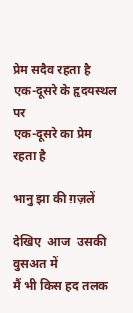प्रेम सदैव रहता है
एक-दूसरे के हृदयस्थल पर
एक-दूसरे का प्रेम रहता है

भानु झा की ग़ज़लें

देखिए  आज  उसकी वुसअत में
मैं भी किस हद तलक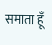समाता हूँ